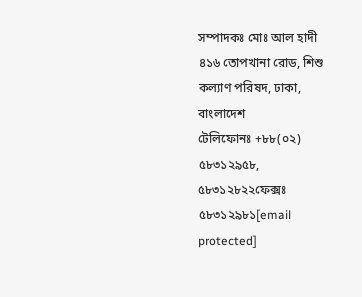সম্পাদকঃ মোঃ আল হাদী
৪১৬ তোপখানা রোড, শিশু কল্যাণ পরিষদ, ঢাকা, বাংলাদেশ
টেলিফোনঃ +৮৮(০২) ৫৮৩১২৯৫৮, ৫৮৩১২৮২২ফেক্সঃ ৫৮৩১২৯৮১[email protected]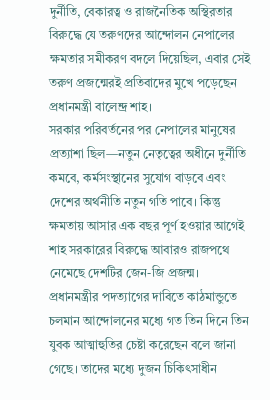দুর্নীতি, বেকারত্ব ও রাজনৈতিক অস্থিরতার বিরুদ্ধে যে তরুণদের আন্দোলন নেপালের ক্ষমতার সমীকরণ বদলে দিয়েছিল, এবার সেই তরুণ প্রজন্মেরই প্রতিবাদের মুখে পড়েছেন প্রধানমন্ত্রী বালেন্দ্র শাহ।
সরকার পরিবর্তনের পর নেপালের মানুষের প্রত্যাশা ছিল—নতুন নেতৃত্বের অধীনে দুর্নীতি কমবে, কর্মসংস্থানের সুযোগ বাড়বে এবং দেশের অর্থনীতি নতুন গতি পাবে। কিন্তু ক্ষমতায় আসার এক বছর পূর্ণ হওয়ার আগেই শাহ সরকারের বিরুদ্ধে আবারও রাজপথে নেমেছে দেশটির জেন-জি প্রজন্ম।
প্রধানমন্ত্রীর পদত্যাগের দাবিতে কাঠমান্ডুতে চলমান আন্দোলনের মধ্যে গত তিন দিনে তিন যুবক আত্মাহুতির চেষ্টা করেছেন বলে জানা গেছে। তাদের মধ্যে দুজন চিকিৎসাধীন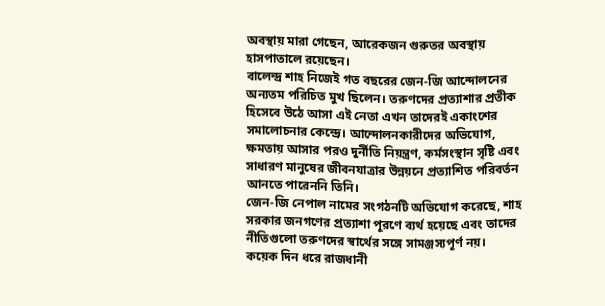অবস্থায় মারা গেছেন, আরেকজন গুরুতর অবস্থায় হাসপাতালে রয়েছেন।
বালেন্দ্র শাহ নিজেই গত বছরের জেন-জি আন্দোলনের অন্যতম পরিচিত মুখ ছিলেন। তরুণদের প্রত্যাশার প্রতীক হিসেবে উঠে আসা এই নেতা এখন তাদেরই একাংশের সমালোচনার কেন্দ্রে। আন্দোলনকারীদের অভিযোগ, ক্ষমতায় আসার পরও দুর্নীতি নিয়ন্ত্রণ, কর্মসংস্থান সৃষ্টি এবং সাধারণ মানুষের জীবনযাত্রার উন্নয়নে প্রত্যাশিত পরিবর্তন আনতে পারেননি তিনি।
জেন-জি নেপাল নামের সংগঠনটি অভিযোগ করেছে, শাহ সরকার জনগণের প্রত্যাশা পূরণে ব্যর্থ হয়েছে এবং তাদের নীতিগুলো তরুণদের স্বার্থের সঙ্গে সামঞ্জস্যপূর্ণ নয়।
কয়েক দিন ধরে রাজধানী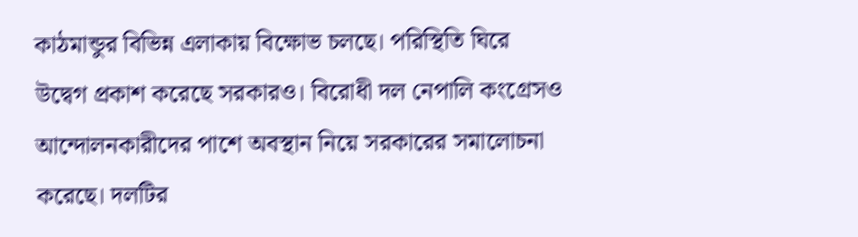কাঠমান্ডুর বিভিন্ন এলাকায় বিক্ষোভ চলছে। পরিস্থিতি ঘিরে উদ্বেগ প্রকাশ করেছে সরকারও। বিরোধী দল নেপালি কংগ্রেসও আন্দোলনকারীদের পাশে অবস্থান নিয়ে সরকারের সমালোচনা করেছে। দলটির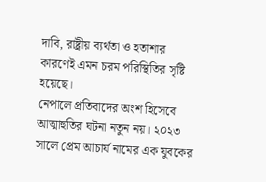দাবি, রাষ্ট্রীয় ব্যর্থতা ও হতাশার কারণেই এমন চরম পরিস্থিতির সৃষ্টি হয়েছে।
নেপালে প্রতিবাদের অংশ হিসেবে আত্মাহুতির ঘটনা নতুন নয়। ২০২৩ সালে প্রেম আচার্য নামের এক যুবকের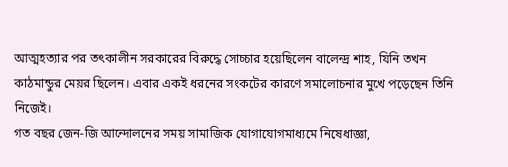আত্মহত্যার পর তৎকালীন সরকারের বিরুদ্ধে সোচ্চার হয়েছিলেন বালেন্দ্র শাহ, যিনি তখন কাঠমান্ডুর মেয়র ছিলেন। এবার একই ধরনের সংকটের কারণে সমালোচনার মুখে পড়েছেন তিনি নিজেই।
গত বছর জেন-জি আন্দোলনের সময় সামাজিক যোগাযোগমাধ্যমে নিষেধাজ্ঞা,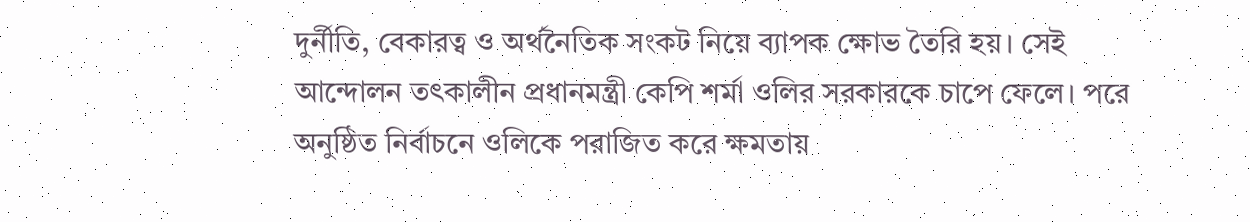দুর্নীতি, বেকারত্ব ও অর্থনৈতিক সংকট নিয়ে ব্যাপক ক্ষোভ তৈরি হয়। সেই আন্দোলন তৎকালীন প্রধানমন্ত্রী কেপি শর্মা ওলির সরকারকে চাপে ফেলে। পরে অনুষ্ঠিত নির্বাচনে ওলিকে পরাজিত করে ক্ষমতায়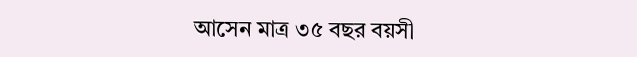আসেন মাত্র ৩৫ বছর বয়সী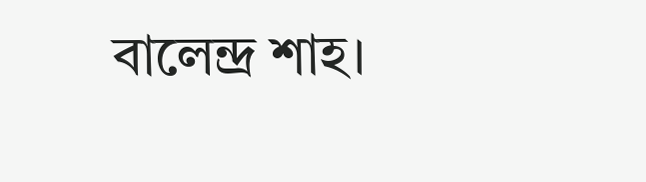বালেন্দ্র শাহ।